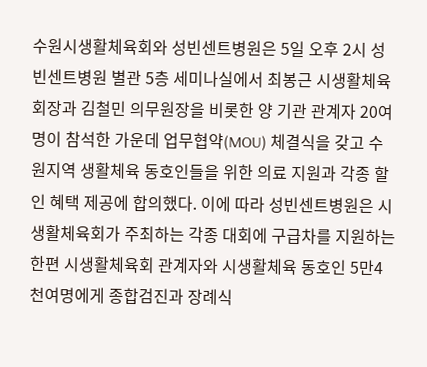수원시생활체육회와 성빈센트병원은 5일 오후 2시 성빈센트병원 별관 5층 세미나실에서 최봉근 시생활체육회장과 김철민 의무원장을 비롯한 양 기관 관계자 20여명이 참석한 가운데 업무협약(MOU) 체결식을 갖고 수원지역 생활체육 동호인들을 위한 의료 지원과 각종 할인 혜택 제공에 합의했다. 이에 따라 성빈센트병원은 시생활체육회가 주최하는 각종 대회에 구급차를 지원하는 한편 시생활체육회 관계자와 시생활체육 동호인 5만4천여명에게 종합검진과 장례식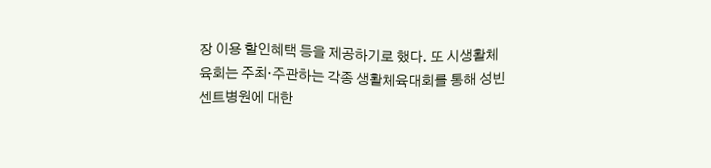장 이용 할인혜택 등을 제공하기로 했다. 또 시생활체육회는 주최·주관하는 각종 생활체육대회를 통해 성빈센트병원에 대한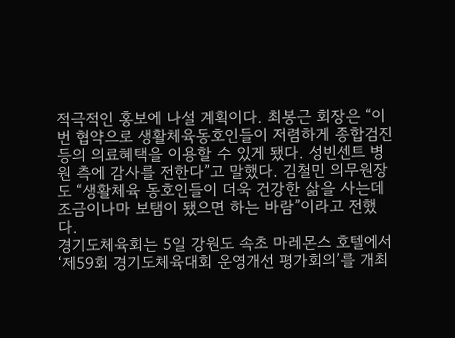적극적인 홍보에 나설 계획이다. 최봉근 회장은 “이번 협약으로 생활체육동호인들이 저렴하게 종합검진 등의 의료혜택을 이용할 수 있게 됐다. 성빈센트 병원 측에 감사를 전한다”고 말했다. 김철민 의무원장도 “생활체육 동호인들이 더욱 건강한 삶을 사는데 조금이나마 보탬이 됐으면 하는 바람”이라고 전했다.
경기도체육회는 5일 강원도 속초 마레몬스 호텔에서 ‘제59회 경기도체육대회 운영개선 평가회의’를 개최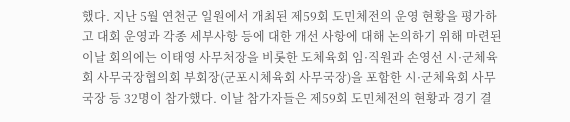했다. 지난 5월 연천군 일원에서 개최된 제59회 도민체전의 운영 현황을 평가하고 대회 운영과 각종 세부사항 등에 대한 개선 사항에 대해 논의하기 위해 마련된 이날 회의에는 이태영 사무처장을 비롯한 도체육회 임·직원과 손영선 시·군체육회 사무국장협의회 부회장(군포시체육회 사무국장)을 포함한 시·군체육회 사무국장 등 32명이 참가했다. 이날 참가자들은 제59회 도민체전의 현황과 경기 결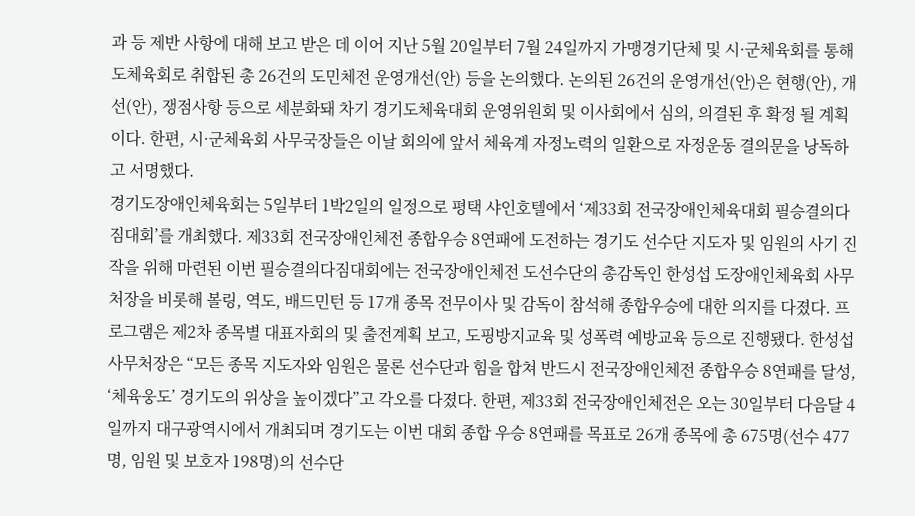과 등 제반 사항에 대해 보고 받은 데 이어 지난 5월 20일부터 7월 24일까지 가맹경기단체 및 시·군체육회를 통해 도체육회로 취합된 총 26건의 도민체전 운영개선(안) 등을 논의했다. 논의된 26건의 운영개선(안)은 현행(안), 개선(안), 쟁점사항 등으로 세분화돼 차기 경기도체육대회 운영위원회 및 이사회에서 심의, 의결된 후 확정 될 계획이다. 한편, 시·군체육회 사무국장들은 이날 회의에 앞서 체육계 자정노력의 일환으로 자정운동 결의문을 낭독하고 서명했다.
경기도장애인체육회는 5일부터 1박2일의 일정으로 평택 샤인호텔에서 ‘제33회 전국장애인체육대회 필승결의다짐대회’를 개최했다. 제33회 전국장애인체전 종합우승 8연패에 도전하는 경기도 선수단 지도자 및 임원의 사기 진작을 위해 마련된 이번 필승결의다짐대회에는 전국장애인체전 도선수단의 총감독인 한성섭 도장애인체육회 사무처장을 비롯해 볼링, 역도, 배드민턴 등 17개 종목 전무이사 및 감독이 참석해 종합우승에 대한 의지를 다졌다. 프로그램은 제2차 종목별 대표자회의 및 출전계획 보고, 도핑방지교육 및 성폭력 예방교육 등으로 진행됐다. 한성섭 사무처장은 “모든 종목 지도자와 임원은 물론 선수단과 힘을 합쳐 반드시 전국장애인체전 종합우승 8연패를 달성, ‘체육웅도’ 경기도의 위상을 높이겠다”고 각오를 다졌다. 한편, 제33회 전국장애인체전은 오는 30일부터 다음달 4일까지 대구광역시에서 개최되며 경기도는 이번 대회 종합 우승 8연패를 목표로 26개 종목에 총 675명(선수 477명, 임원 및 보호자 198명)의 선수단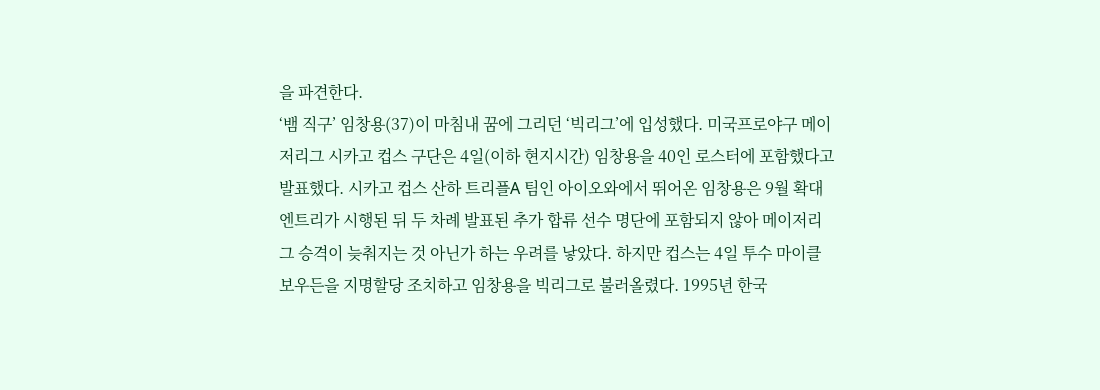을 파견한다.
‘뱀 직구’ 임창용(37)이 마침내 꿈에 그리던 ‘빅리그’에 입성했다. 미국프로야구 메이저리그 시카고 컵스 구단은 4일(이하 현지시간) 임창용을 40인 로스터에 포함했다고 발표했다. 시카고 컵스 산하 트리플A 팀인 아이오와에서 뛰어온 임창용은 9월 확대 엔트리가 시행된 뒤 두 차례 발표된 추가 합류 선수 명단에 포함되지 않아 메이저리그 승격이 늦춰지는 것 아닌가 하는 우려를 낳았다. 하지만 컵스는 4일 투수 마이클 보우든을 지명할당 조치하고 임창용을 빅리그로 불러올렸다. 1995년 한국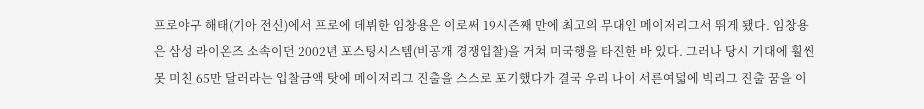프로야구 해태(기아 전신)에서 프로에 데뷔한 임창용은 이로써 19시즌째 만에 최고의 무대인 메이저리그서 뛰게 됐다. 임창용은 삼성 라이온즈 소속이던 2002년 포스팅시스템(비공개 경쟁입찰)을 거쳐 미국행을 타진한 바 있다. 그러나 당시 기대에 훨씬 못 미친 65만 달러라는 입찰금액 탓에 메이저리그 진출을 스스로 포기했다가 결국 우리 나이 서른여덟에 빅리그 진출 꿈을 이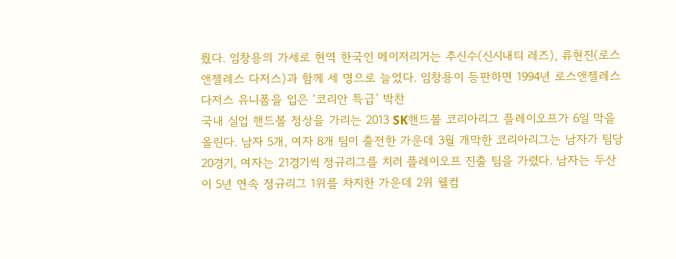뤘다. 임창용의 가세로 현역 한국인 메이저리거는 추신수(신시내티 레즈), 류현진(로스앤젤레스 다저스)과 함께 세 명으로 늘었다. 임창용이 등판하면 1994년 로스앤젤레스 다저스 유니폼을 입은 ‘코리안 특급’ 박찬
국내 실업 핸드볼 정상을 가리는 2013 SK핸드볼 코리아리그 플레이오프가 6일 막을 올린다. 남자 5개, 여자 8개 팀이 출전한 가운데 3월 개막한 코리아리그는 남자가 팀당 20경기, 여자는 21경기씩 정규리그를 치러 플레이오프 진출 팀을 가렸다. 남자는 두산이 5년 연속 정규리그 1위를 차지한 가운데 2위 웰컴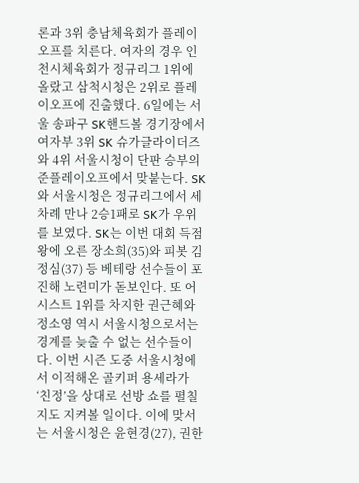론과 3위 충남체육회가 플레이오프를 치른다. 여자의 경우 인천시체육회가 정규리그 1위에 올랐고 삼척시청은 2위로 플레이오프에 진출했다. 6일에는 서울 송파구 SK핸드볼 경기장에서 여자부 3위 SK 슈가글라이더즈와 4위 서울시청이 단판 승부의 준플레이오프에서 맞붙는다. SK와 서울시청은 정규리그에서 세 차례 만나 2승1패로 SK가 우위를 보였다. SK는 이번 대회 득점왕에 오른 장소희(35)와 피봇 김정심(37) 등 베테랑 선수들이 포진해 노련미가 돋보인다. 또 어시스트 1위를 차지한 권근혜와 정소영 역시 서울시청으로서는 경계를 늦출 수 없는 선수들이다. 이번 시즌 도중 서울시청에서 이적해온 골키퍼 용세라가 ‘친정’을 상대로 선방 쇼를 펼칠지도 지켜볼 일이다. 이에 맞서는 서울시청은 윤현경(27), 권한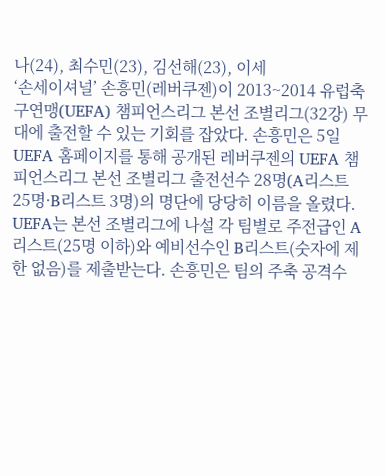나(24), 최수민(23), 김선해(23), 이세
‘손세이셔널’ 손흥민(레버쿠젠)이 2013~2014 유럽축구연맹(UEFA) 챔피언스리그 본선 조별리그(32강) 무대에 출전할 수 있는 기회를 잡았다. 손흥민은 5일 UEFA 홈페이지를 통해 공개된 레버쿠젠의 UEFA 챔피언스리그 본선 조별리그 출전선수 28명(A리스트 25명·B리스트 3명)의 명단에 당당히 이름을 올렸다. UEFA는 본선 조별리그에 나설 각 팀별로 주전급인 A리스트(25명 이하)와 예비선수인 B리스트(숫자에 제한 없음)를 제출받는다. 손흥민은 팀의 주축 공격수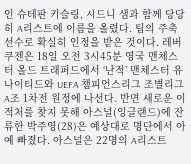인 슈테판 키슬링, 시드니 샘과 함께 당당히 A리스트에 이름을 올렸다. 팀의 주축 선수로 확실히 인정을 받은 것이다. 레버쿠젠은 18일 오전 3시45분 영국 맨체스터 올드 트래퍼드에서 ‘난적’ 맨체스터 유나이티드와 UEFA 챔피언스리그 조별리그 A조 1차전 원정에 나선다. 반면 새로운 이적처를 찾지 못해 아스널(잉글랜드)에 잔류한 박주영(28)은 예상대로 명단에서 아예 빠졌다. 아스널은 22명의 A리스트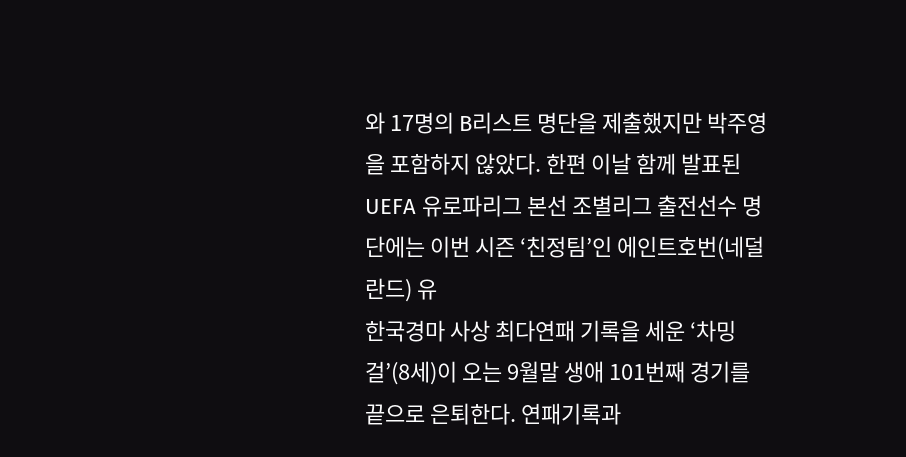와 17명의 B리스트 명단을 제출했지만 박주영을 포함하지 않았다. 한편 이날 함께 발표된 UEFA 유로파리그 본선 조별리그 출전선수 명단에는 이번 시즌 ‘친정팀’인 에인트호번(네덜란드) 유
한국경마 사상 최다연패 기록을 세운 ‘차밍걸’(8세)이 오는 9월말 생애 101번째 경기를 끝으로 은퇴한다. 연패기록과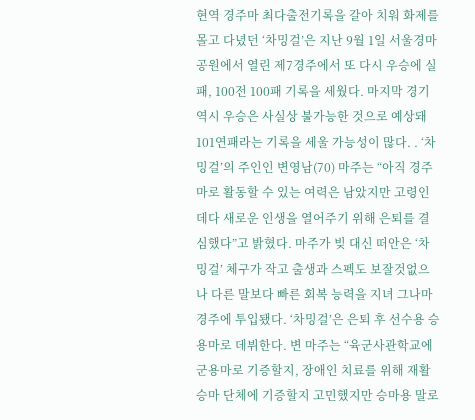현역 경주마 최다출전기록을 갈아 치워 화제를 몰고 다녔던 ‘차밍걸’은 지난 9월 1일 서울경마공원에서 열린 제7경주에서 또 다시 우승에 실패, 100전 100패 기록을 세웠다. 마지막 경기 역시 우승은 사실상 불가능한 것으로 예상돼 101연패라는 기록을 세울 가능성이 많다. . ‘차밍걸’의 주인인 변영남(70) 마주는 “아직 경주마로 활동할 수 있는 여력은 남았지만 고령인데다 새로운 인생을 열어주기 위해 은퇴를 결심했다”고 밝혔다. 마주가 빚 대신 떠안은 ‘차밍걸’ 체구가 작고 출생과 스펙도 보잘것없으나 다른 말보다 빠른 회복 능력을 지녀 그나마 경주에 투입됐다. ‘차밍걸’은 은퇴 후 선수용 승용마로 데뷔한다. 변 마주는 “육군사관학교에 군용마로 기증할지, 장애인 치료를 위해 재활승마 단체에 기증할지 고민했지만 승마용 말로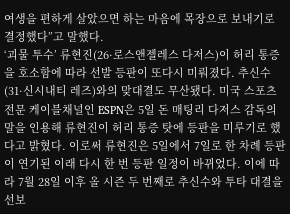여생을 편하게 살았으면 하는 마음에 목장으로 보내기로 결정했다”고 말했다.
‘괴물 투수’ 류현진(26·로스앤젤레스 다저스)이 허리 통증을 호소함에 따라 선발 등판이 또다시 미뤄졌다. 추신수(31·신시내티 레즈)와의 맞대결도 무산됐다. 미국 스포츠전문 케이블채널인 ESPN은 5일 돈 매팅리 다저스 감독의 말을 인용해 류현진이 허리 통증 탓에 등판을 미루기로 했다고 밝혔다. 이로써 류현진은 5일에서 7일로 한 차례 등판이 연기된 이래 다시 한 번 등판 일정이 바뀌었다. 이에 따라 7월 28일 이후 올 시즌 두 번째로 추신수와 투타 대결을 선보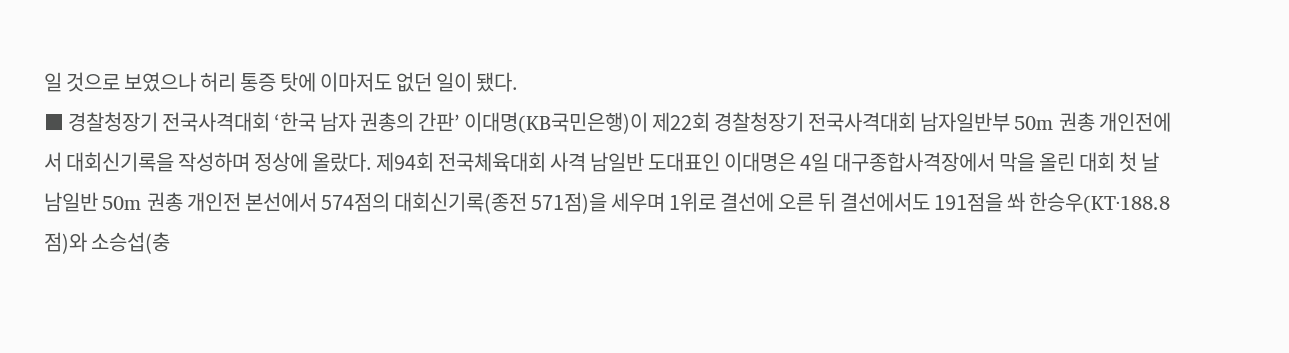일 것으로 보였으나 허리 통증 탓에 이마저도 없던 일이 됐다.
■ 경찰청장기 전국사격대회 ‘한국 남자 권총의 간판’ 이대명(KB국민은행)이 제22회 경찰청장기 전국사격대회 남자일반부 50m 권총 개인전에서 대회신기록을 작성하며 정상에 올랐다. 제94회 전국체육대회 사격 남일반 도대표인 이대명은 4일 대구종합사격장에서 막을 올린 대회 첫 날 남일반 50m 권총 개인전 본선에서 574점의 대회신기록(종전 571점)을 세우며 1위로 결선에 오른 뒤 결선에서도 191점을 쏴 한승우(KT·188.8점)와 소승섭(충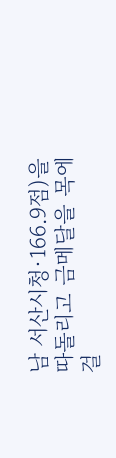남 서산시청·166.9점)을 따돌리고 금메달을 목에 걸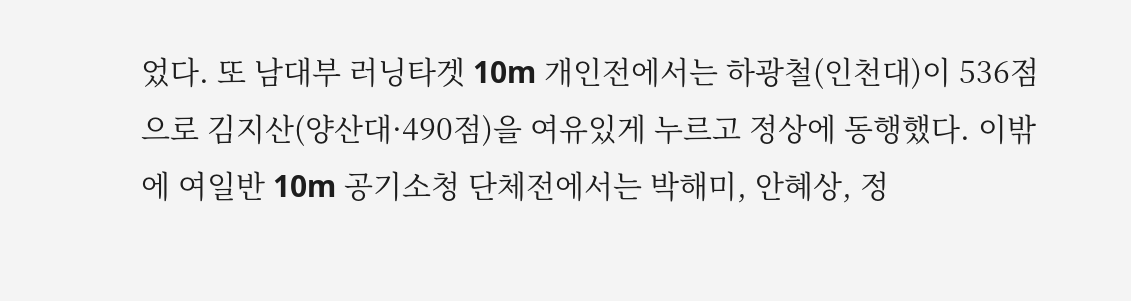었다. 또 남대부 러닝타겟 10m 개인전에서는 하광철(인천대)이 536점으로 김지산(양산대·490점)을 여유있게 누르고 정상에 동행했다. 이밖에 여일반 10m 공기소청 단체전에서는 박해미, 안혜상, 정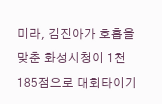미라, 김진아가 호흡을 맞춘 화성시청이 1천185점으로 대회타이기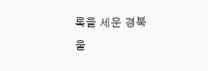록을 세운 경북 울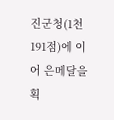진군청(1천191점)에 이어 은메달을 획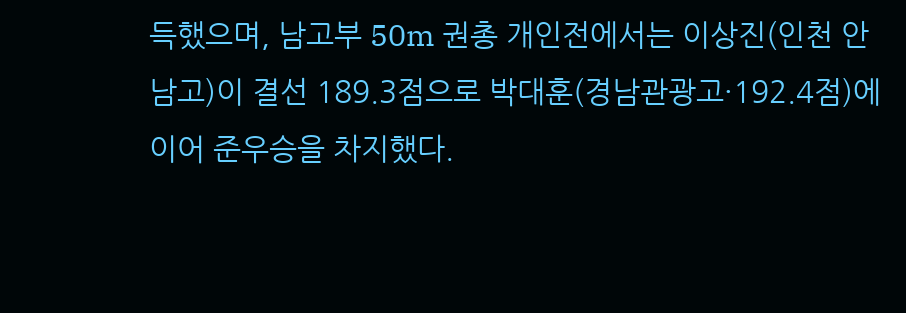득했으며, 남고부 50m 권총 개인전에서는 이상진(인천 안남고)이 결선 189.3점으로 박대훈(경남관광고·192.4점)에 이어 준우승을 차지했다.